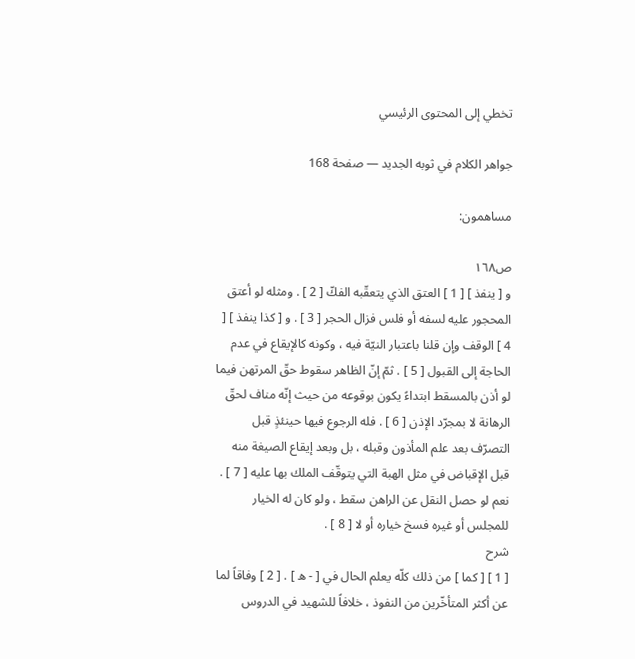تخطي إلى المحتوى الرئيسي

جواهر الكلام في ثوبه الجديد — صفحة 168

مساهمون:

ص١٦٨
و [ ينفذ ] [ 1 ] العتق الذي يتعقّبه الفكّ [ 2 ] . ومثله لو أعتق المحجور عليه لسفه أو فلس فزال الحجر [ 3 ] . و [ كذا ينفذ ] [ 4 ] الوقف وإن قلنا باعتبار النيّة فيه ، وكونه كالإيقاع في عدم الحاجة إلى القبول [ 5 ] . ثمّ إنّ الظاهر سقوط حقّ المرتهن فيما لو أذن بالمسقط ابتداءً يكون بوقوعه من حيث إنّه مناف لحقّ الرهانة لا بمجرّد الإذن [ 6 ] . فله الرجوع فيها حينئذٍ قبل التصرّف بعد علم المأذون وقبله ، بل وبعد إيقاع الصيغة منه قبل الإقباض في مثل الهبة التي يتوقّف الملك بها عليه [ 7 ] . نعم لو حصل النقل عن الراهن سقط ، ولو كان له الخيار للمجلس أو غيره فسخ خياره أو لا [ 8 ] .
شرح
[ 1 ] [ كما ] من ذلك كلّه يعلم الحال في [ - ه ] . [ 2 ] وفاقاً لما عن أكثر المتأخّرين من النفوذ ، خلافاً للشهيد في الدروس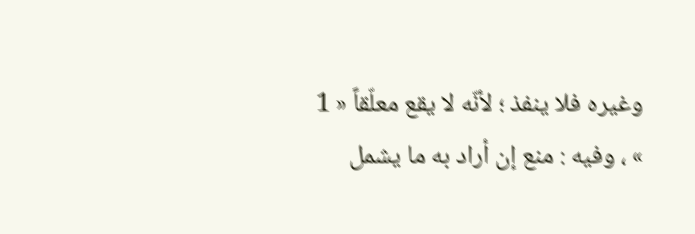وغيره فلا ينفذ ؛ لأنّه لا يقع معلّقاً « 1 » ، وفيه : منع إن أراد به ما يشمل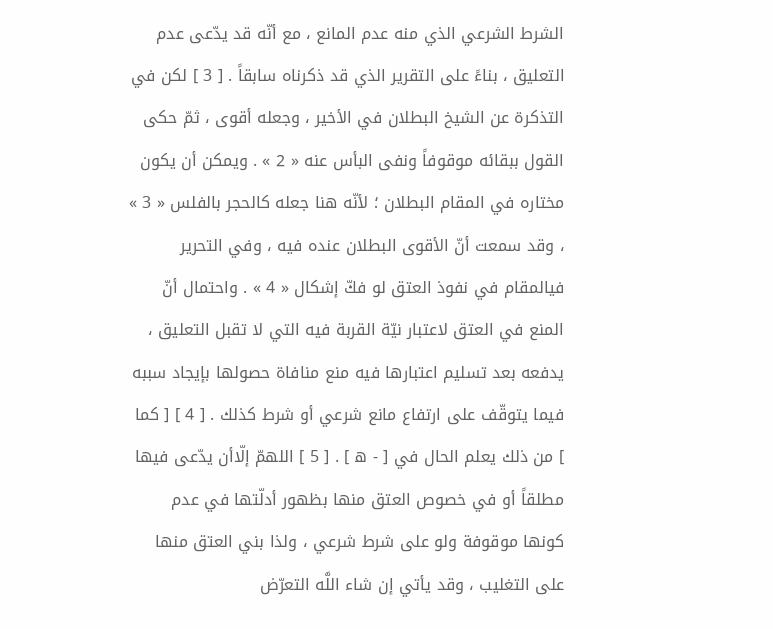الشرط الشرعي الذي منه عدم المانع ، مع أنّه قد يدّعى عدم التعليق ، بناءً على التقرير الذي قد ذكرناه سابقاً . [ 3 ] لكن في التذكرة عن الشيخ البطلان في الأخير ، وجعله أقوى ، ثمّ حكى القول ببقائه موقوفاً ونفى البأس عنه « 2 » . ويمكن أن يكون مختاره في المقام البطلان ؛ لأنّه هنا جعله كالحجر بالفلس « 3 » ، وقد سمعت أنّ الأقوى البطلان عنده فيه ، وفي التحرير فيالمقام في نفوذ العتق لو فكّ إشكال « 4 » . واحتمال أنّ المنع في العتق لاعتبار نيّة القربة فيه التي لا تقبل التعليق ، يدفعه بعد تسليم اعتبارها فيه منع منافاة حصولها بإيجاد سببه فيما يتوقّف على ارتفاع مانع شرعي أو شرط كذلك . [ 4 ] [ كما ] من ذلك يعلم الحال في [ - ه ] . [ 5 ] اللهمّ إلّاأن يدّعى فيها مطلقاً أو في خصوص العتق منها بظهور أدلّتها في عدم كونها موقوفة ولو على شرط شرعي ، ولذا بني العتق منها على التغليب ، وقد يأتي إن شاء اللَّه التعرّض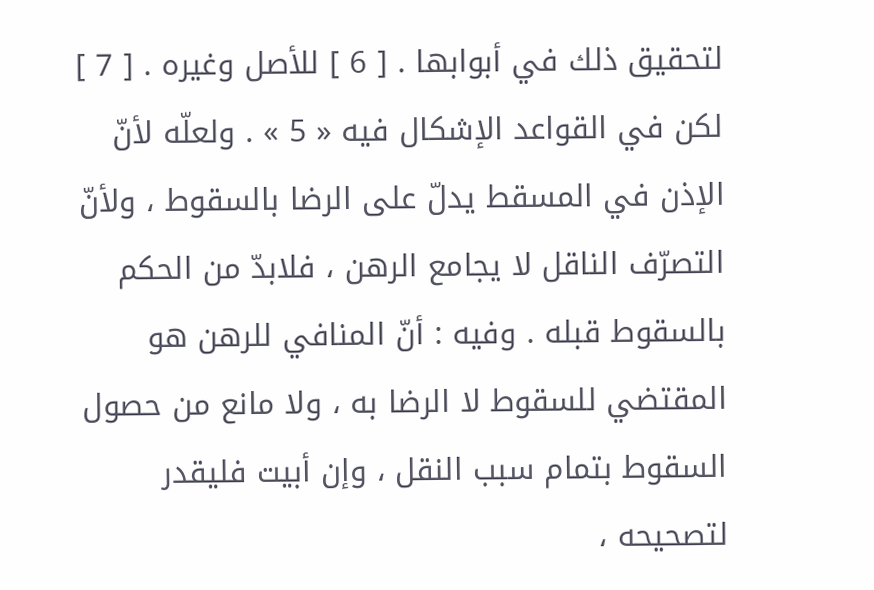لتحقيق ذلك في أبوابها . [ 6 ] للأصل وغيره . [ 7 ] لكن في القواعد الإشكال فيه « 5 » . ولعلّه لأنّ الإذن في المسقط يدلّ على الرضا بالسقوط ، ولأنّ التصرّف الناقل لا يجامع الرهن ، فلابدّ من الحكم بالسقوط قبله . وفيه : أنّ المنافي للرهن هو المقتضي للسقوط لا الرضا به ، ولا مانع من حصول السقوط بتمام سبب النقل ، وإن أبيت فليقدر لتصحيحه ،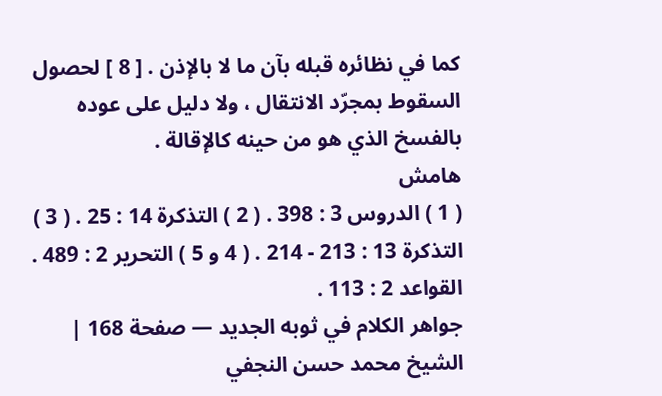كما في نظائره قبله بآن ما لا بالإذن . [ 8 ] لحصول السقوط بمجرّد الانتقال ، ولا دليل على عوده بالفسخ الذي هو من حينه كالإقالة .
هامش
( 1 ) الدروس 3 : 398 . ( 2 ) التذكرة 14 : 25 . ( 3 ) التذكرة 13 : 213 - 214 . ( 4 و 5 ) التحرير 2 : 489 . القواعد 2 : 113 .
جواهر الكلام في ثوبه الجديد — صفحة 168 | الشيخ محمد حسن النجفي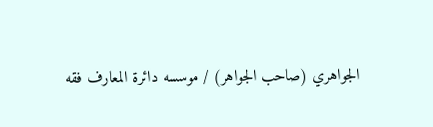الجواهري (صاحب الجواهر) / موسسه دائرة المعارف فقه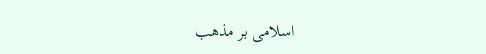اسلامى بر مذهب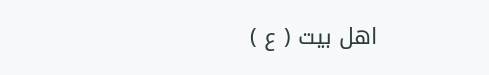اهل بيت ( ع )